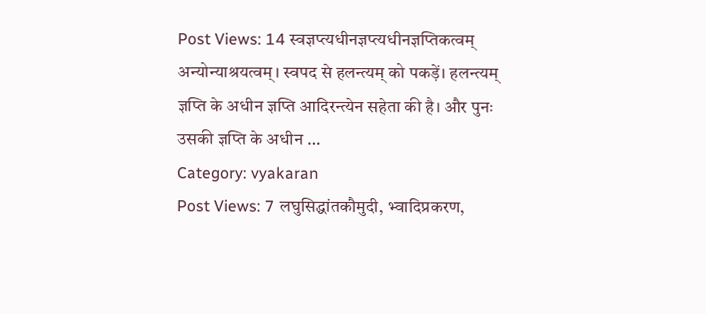Post Views: 14 स्वज्ञप्त्यधीनज्ञप्त्यधीनज्ञप्तिकत्वम् अन्योन्याश्रयत्वम्। स्वपद से हलन्त्यम् को पकड़ें। हलन्त्यम् ज्ञप्ति के अधीन ज्ञप्ति आदिरन्त्येन सहेता की है। और पुनः उसकी ज्ञप्ति के अधीन …
Category: vyakaran
Post Views: 7 लघुसिद्धांतकौमुदी, भ्वादिप्रकरण,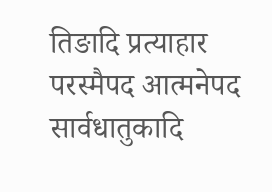तिङादि प्रत्याहार परस्मैपद आत्मनेपद सार्वधातुकादि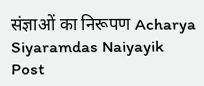संज्ञाओं का निरूपण Acharya Siyaramdas Naiyayik
Post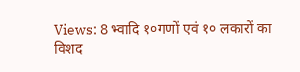Views: 8 भ्वादि १०गणों एवं १० लकारों का विशद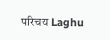परिचय Laghu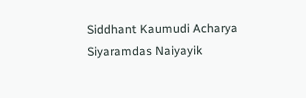Siddhant Kaumudi Acharya Siyaramdas Naiyayik